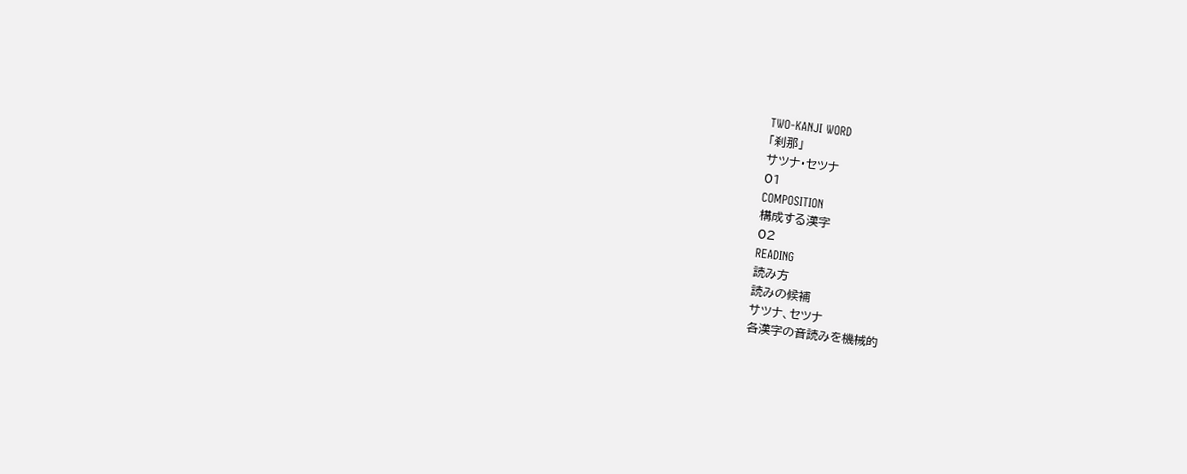TWO-KANJI WORD
「刹那」
サツナ・セツナ
01
COMPOSITION
構成する漢字
02
READING
読み方
読みの候補
サツナ、セツナ
各漢字の音読みを機械的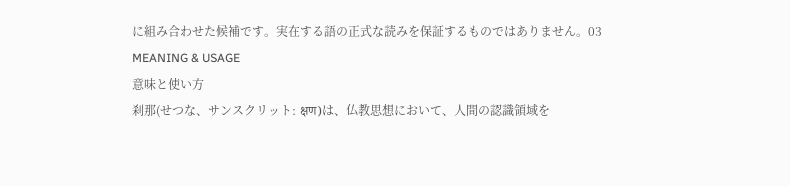に組み合わせた候補です。実在する語の正式な読みを保証するものではありません。03
MEANING & USAGE
意味と使い方
刹那(せつな、サンスクリット: क्षण)は、仏教思想において、人間の認識領域を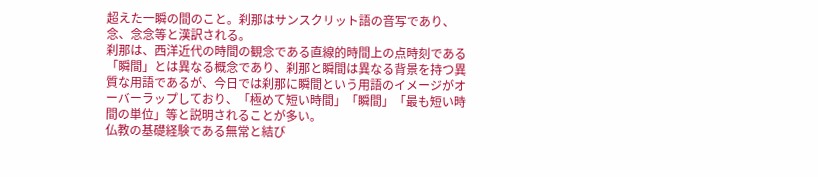超えた一瞬の間のこと。刹那はサンスクリット語の音写であり、念、念念等と漢訳される。
刹那は、西洋近代の時間の観念である直線的時間上の点時刻である「瞬間」とは異なる概念であり、刹那と瞬間は異なる背景を持つ異質な用語であるが、今日では刹那に瞬間という用語のイメージがオーバーラップしており、「極めて短い時間」「瞬間」「最も短い時間の単位」等と説明されることが多い。
仏教の基礎経験である無常と結び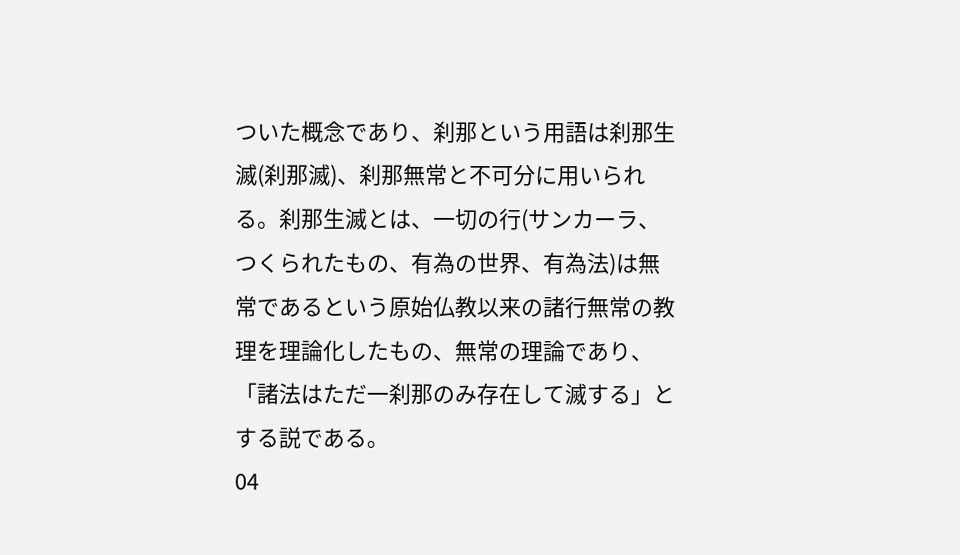ついた概念であり、刹那という用語は刹那生滅(刹那滅)、刹那無常と不可分に用いられる。刹那生滅とは、一切の行(サンカーラ、つくられたもの、有為の世界、有為法)は無常であるという原始仏教以来の諸行無常の教理を理論化したもの、無常の理論であり、「諸法はただ一刹那のみ存在して滅する」とする説である。
04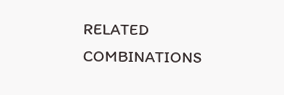RELATED COMBINATIONS